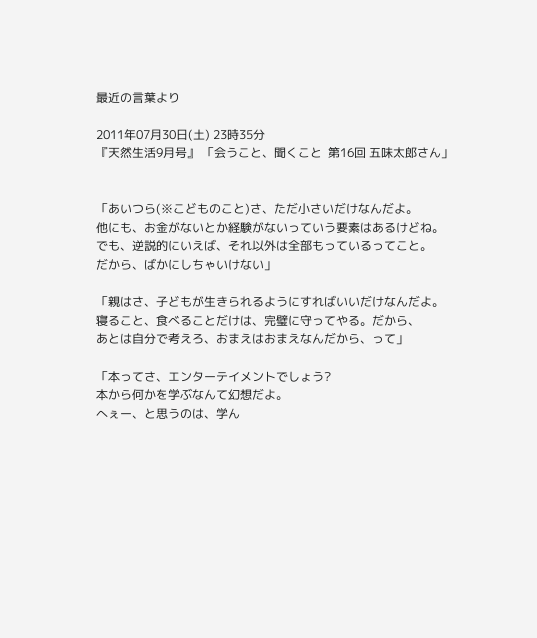最近の言葉より

2011年07月30日(土) 23時35分
『天然生活9月号』 「会うこと、聞くこと  第16回 五味太郎さん」


「あいつら(※こどものこと)さ、ただ小さいだけなんだよ。
他にも、お金がないとか経験がないっていう要素はあるけどね。
でも、逆説的にいえば、それ以外は全部もっているってこと。
だから、ばかにしちゃいけない」

「親はさ、子どもが生きられるようにすればいいだけなんだよ。
寝ること、食べることだけは、完璧に守ってやる。だから、
あとは自分で考えろ、おまえはおまえなんだから、って」

「本ってさ、エンターテイメントでしょう?
本から何かを学ぶなんて幻想だよ。
へぇー、と思うのは、学ん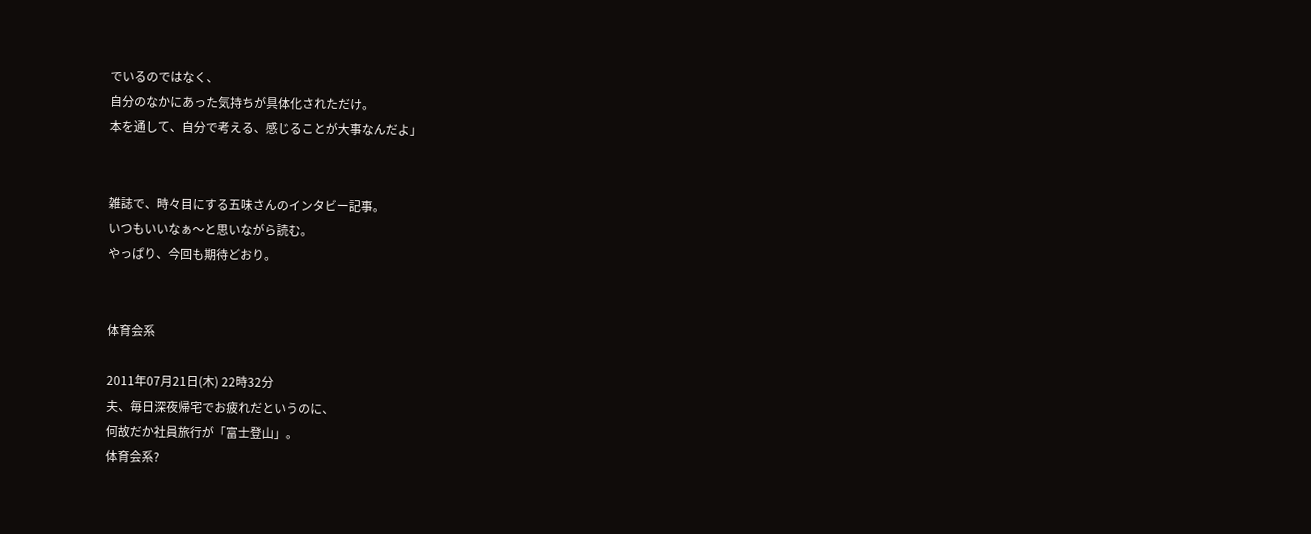でいるのではなく、
自分のなかにあった気持ちが具体化されただけ。
本を通して、自分で考える、感じることが大事なんだよ」


雑誌で、時々目にする五味さんのインタビー記事。
いつもいいなぁ〜と思いながら読む。
やっぱり、今回も期待どおり。


体育会系

2011年07月21日(木) 22時32分
夫、毎日深夜帰宅でお疲れだというのに、
何故だか社員旅行が「富士登山」。
体育会系?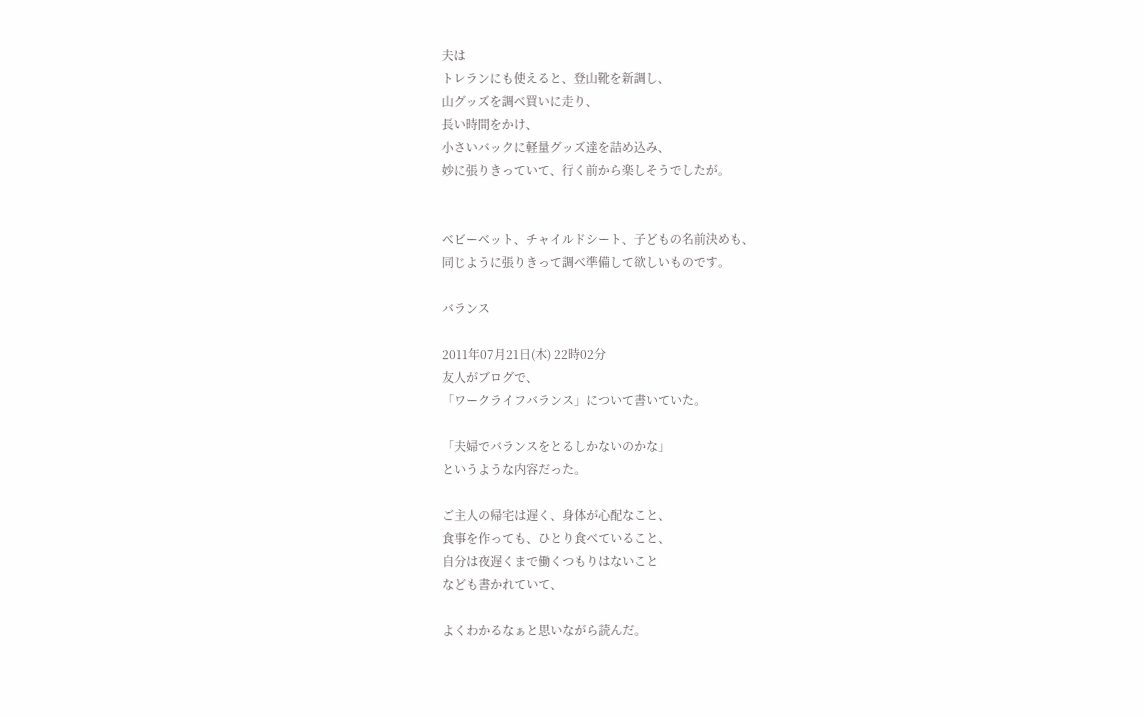夫は
トレランにも使えると、登山靴を新調し、
山グッズを調べ買いに走り、
長い時間をかけ、
小さいバックに軽量グッズ達を詰め込み、
妙に張りきっていて、行く前から楽しそうでしたが。


ベビーベット、チャイルドシート、子どもの名前決めも、
同じように張りきって調べ準備して欲しいものです。

バランス

2011年07月21日(木) 22時02分
友人がブログで、
「ワークライフバランス」について書いていた。

「夫婦でバランスをとるしかないのかな」
というような内容だった。

ご主人の帰宅は遅く、身体が心配なこと、
食事を作っても、ひとり食べていること、
自分は夜遅くまで働くつもりはないこと
なども書かれていて、

よくわかるなぁと思いながら読んだ。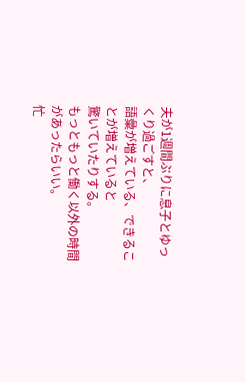夫が1週間ぶりに息子とゆっくり過ごすと、
語彙が増えている、できることが増えていると
驚いていたりする。
もっともっと働く以外の時間があったらいい。
忙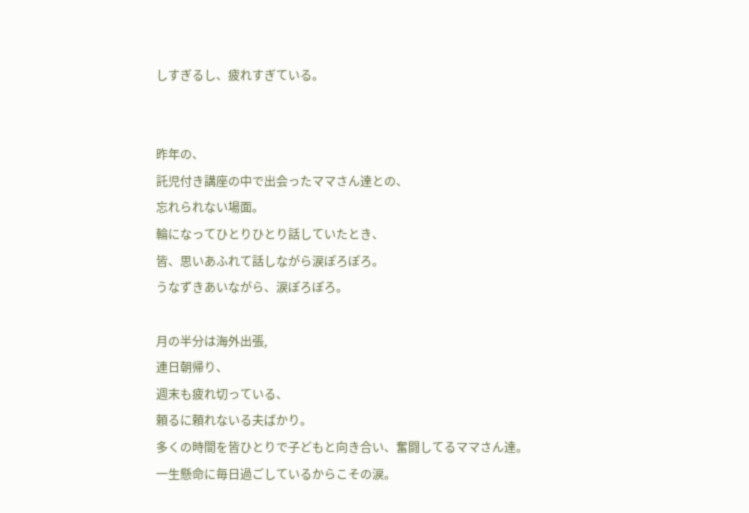しすぎるし、疲れすぎている。


昨年の、
託児付き講座の中で出会ったママさん達との、
忘れられない場面。
輪になってひとりひとり話していたとき、
皆、思いあふれて話しながら涙ぽろぽろ。
うなずきあいながら、涙ぽろぽろ。

月の半分は海外出張,
連日朝帰り、
週末も疲れ切っている、
頼るに頼れないる夫ばかり。
多くの時間を皆ひとりで子どもと向き合い、奮闘してるママさん達。
一生懸命に毎日過ごしているからこその涙。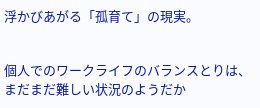浮かびあがる「孤育て」の現実。


個人でのワークライフのバランスとりは、
まだまだ難しい状況のようだか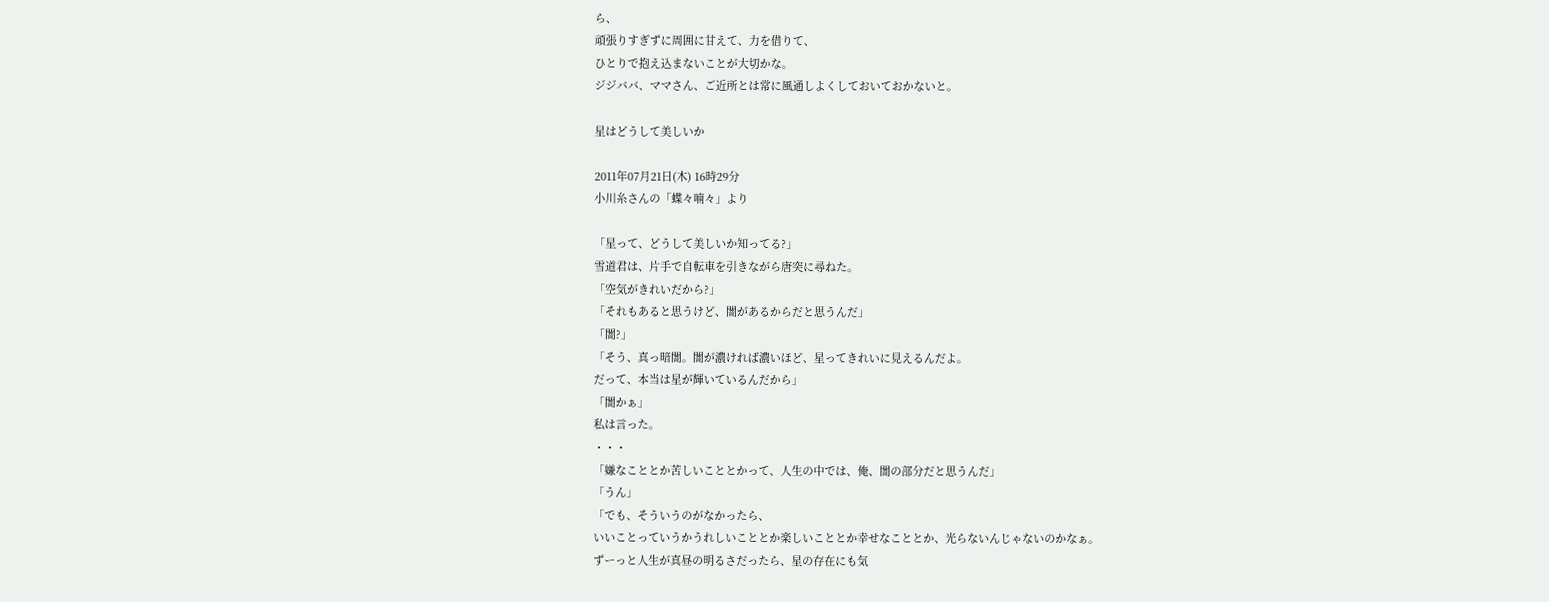ら、
頑張りすぎずに周囲に甘えて、力を借りて、
ひとりで抱え込まないことが大切かな。
ジジババ、ママさん、ご近所とは常に風通しよくしておいておかないと。

星はどうして美しいか

2011年07月21日(木) 16時29分
小川糸さんの「蝶々喃々」より

「星って、どうして美しいか知ってる?」
雪道君は、片手で自転車を引きながら唐突に尋ねた。
「空気がきれいだから?」
「それもあると思うけど、闇があるからだと思うんだ」
「闇?」
「そう、真っ暗闇。闇が濃ければ濃いほど、星ってきれいに見えるんだよ。
だって、本当は星が輝いているんだから」
「闇かぁ」
私は言った。
・・・
「嫌なこととか苦しいこととかって、人生の中では、俺、闇の部分だと思うんだ」
「うん」
「でも、そういうのがなかったら、
いいことっていうかうれしいこととか楽しいこととか幸せなこととか、光らないんじゃないのかなぁ。
ずーっと人生が真昼の明るさだったら、星の存在にも気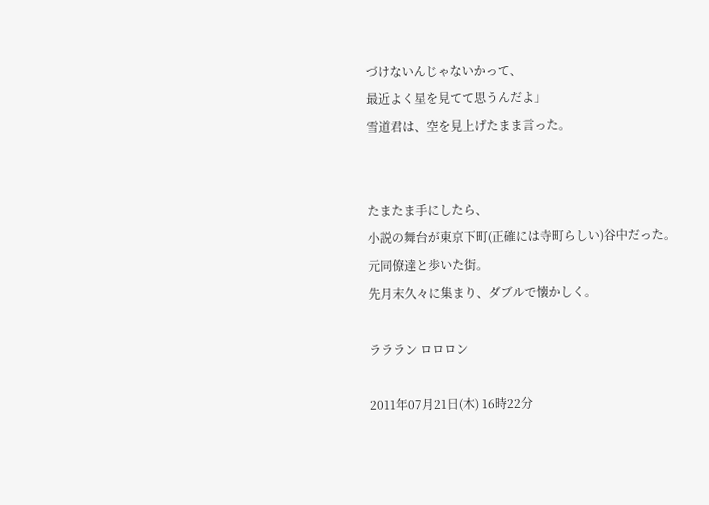づけないんじゃないかって、
最近よく星を見てて思うんだよ」
雪道君は、空を見上げたまま言った。


たまたま手にしたら、
小説の舞台が東京下町(正確には寺町らしい)谷中だった。
元同僚達と歩いた街。
先月末久々に集まり、ダブルで懐かしく。

ラララン ロロロン

2011年07月21日(木) 16時22分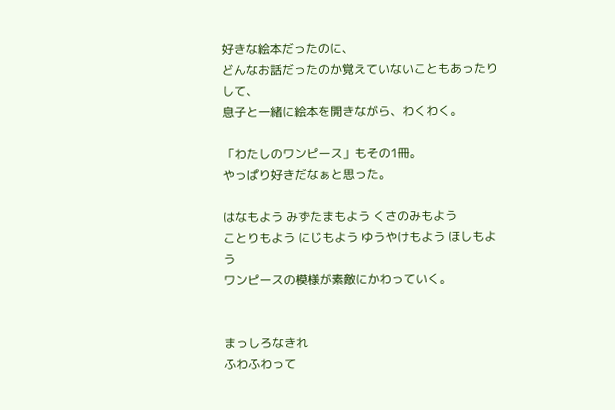好きな絵本だったのに、
どんなお話だったのか覚えていないこともあったりして、
息子と一緒に絵本を開きながら、わくわく。

「わたしのワンピース」もその1冊。
やっぱり好きだなぁと思った。

はなもよう みずたまもよう くさのみもよう
ことりもよう にじもよう ゆうやけもよう ほしもよう
ワンピースの模様が素敵にかわっていく。


まっしろなきれ
ふわふわって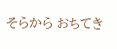そらから おちてき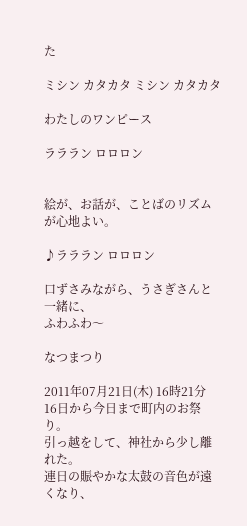た

ミシン カタカタ ミシン カタカタ

わたしのワンピース

ラララン ロロロン


絵が、お話が、ことばのリズムが心地よい。

♪ラララン ロロロン

口ずさみながら、うさぎさんと一緒に、
ふわふわ〜

なつまつり

2011年07月21日(木) 16時21分
16日から今日まで町内のお祭り。
引っ越をして、神社から少し離れた。
連日の賑やかな太鼓の音色が遠くなり、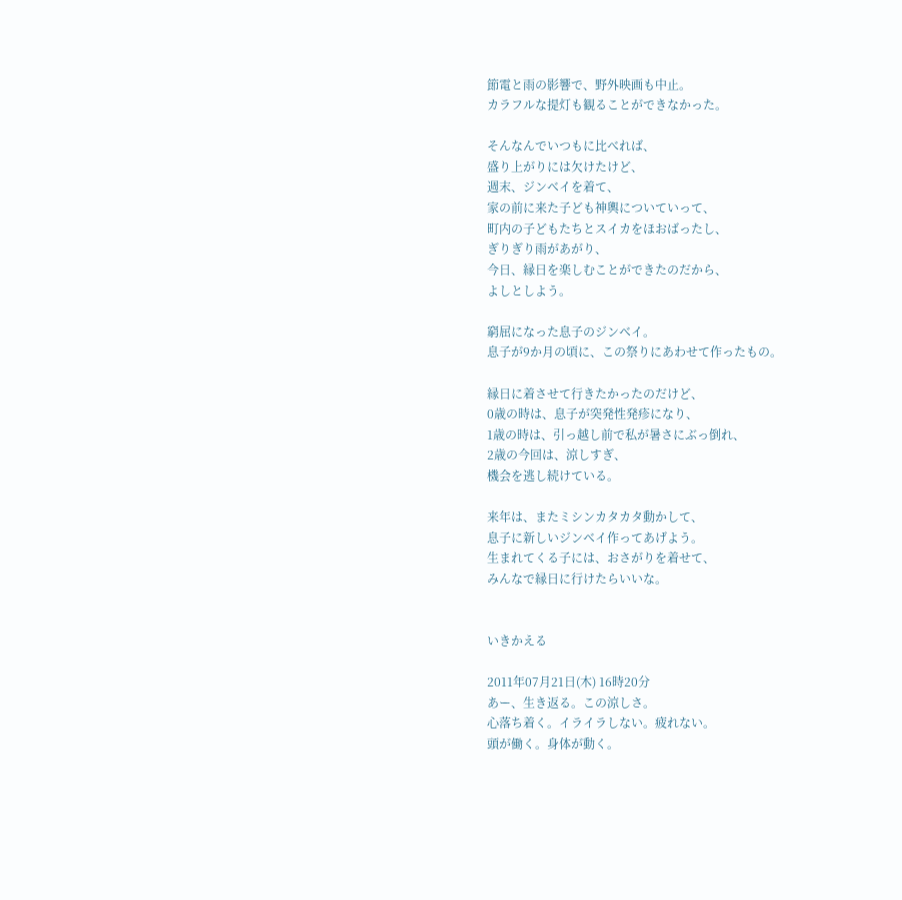節電と雨の影響で、野外映画も中止。
カラフルな提灯も観ることができなかった。

そんなんでいつもに比べれば、
盛り上がりには欠けたけど、
週末、ジンベイを着て、
家の前に来た子ども神輿についていって、
町内の子どもたちとスイカをほおばったし、
ぎりぎり雨があがり、
今日、縁日を楽しむことができたのだから、
よしとしよう。

窮屈になった息子のジンベイ。
息子が9か月の頃に、この祭りにあわせて作ったもの。

縁日に着させて行きたかったのだけど、
0歳の時は、息子が突発性発疹になり、
1歳の時は、引っ越し前で私が暑さにぶっ倒れ、
2歳の今回は、涼しすぎ、
機会を逃し続けている。

来年は、またミシンカタカタ動かして、
息子に新しいジンベイ作ってあげよう。
生まれてくる子には、おさがりを着せて、
みんなで縁日に行けたらいいな。


いきかえる

2011年07月21日(木) 16時20分
あー、生き返る。この涼しさ。
心落ち着く。イライラしない。疲れない。
頭が働く。身体が動く。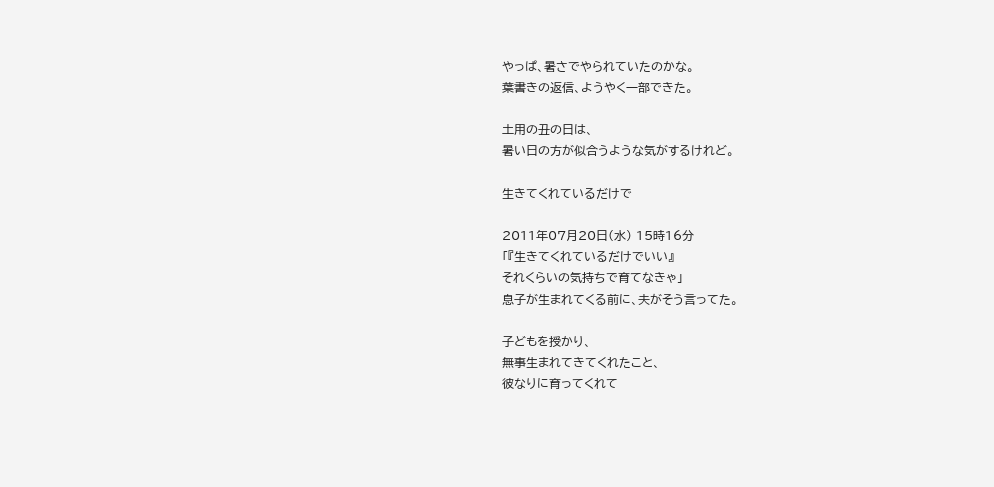やっぱ、暑さでやられていたのかな。
葉書きの返信、ようやく一部できた。

土用の丑の日は、
暑い日の方が似合うような気がするけれど。

生きてくれているだけで

2011年07月20日(水) 15時16分
「『生きてくれているだけでいい』
それくらいの気持ちで育てなきゃ」
息子が生まれてくる前に、夫がそう言ってた。

子どもを授かり、
無事生まれてきてくれたこと、
彼なりに育ってくれて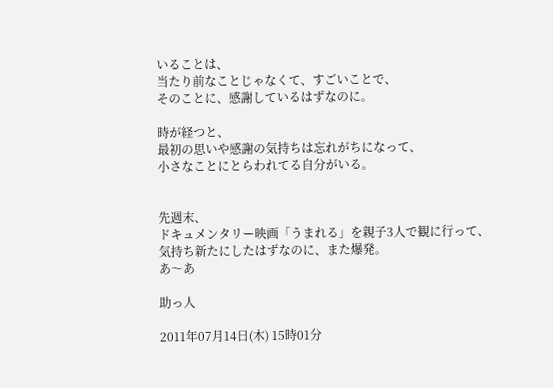いることは、
当たり前なことじゃなくて、すごいことで、
そのことに、感謝しているはずなのに。

時が経つと、
最初の思いや感謝の気持ちは忘れがちになって、
小さなことにとらわれてる自分がいる。


先週末、
ドキュメンタリー映画「うまれる」を親子3人で観に行って、
気持ち新たにしたはずなのに、また爆発。
あ〜あ

助っ人

2011年07月14日(木) 15時01分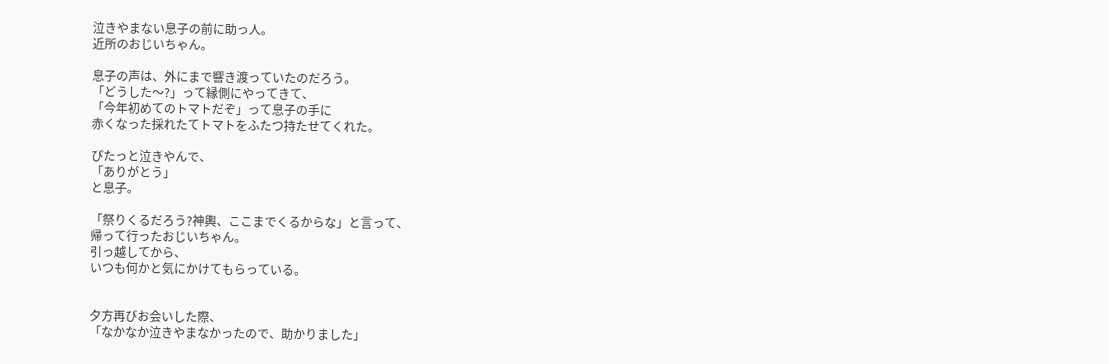泣きやまない息子の前に助っ人。
近所のおじいちゃん。

息子の声は、外にまで響き渡っていたのだろう。
「どうした〜?」って縁側にやってきて、
「今年初めてのトマトだぞ」って息子の手に
赤くなった採れたてトマトをふたつ持たせてくれた。

ぴたっと泣きやんで、
「ありがとう」
と息子。

「祭りくるだろう?神輿、ここまでくるからな」と言って、
帰って行ったおじいちゃん。
引っ越してから、
いつも何かと気にかけてもらっている。


夕方再びお会いした際、
「なかなか泣きやまなかったので、助かりました」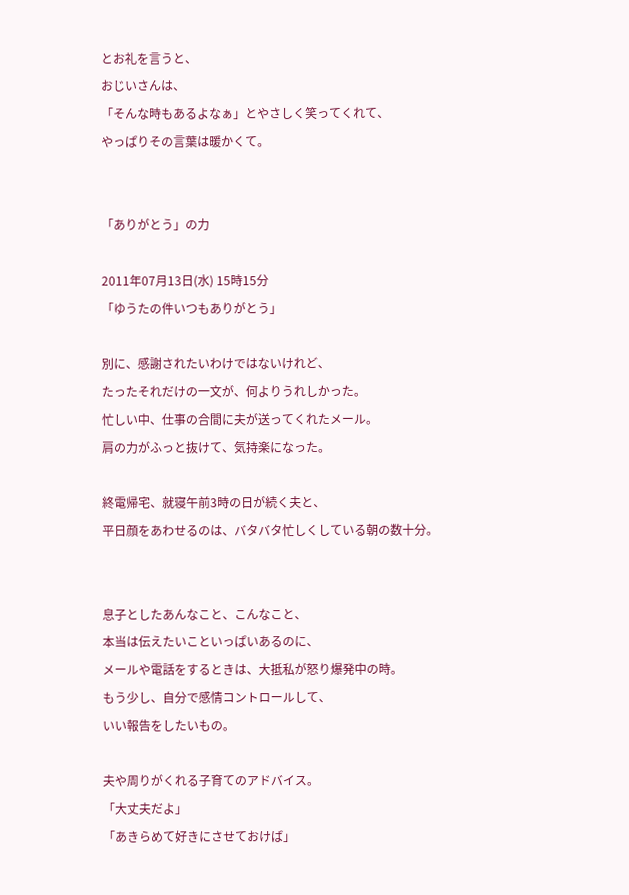とお礼を言うと、
おじいさんは、
「そんな時もあるよなぁ」とやさしく笑ってくれて、
やっぱりその言葉は暖かくて。


「ありがとう」の力

2011年07月13日(水) 15時15分
「ゆうたの件いつもありがとう」

別に、感謝されたいわけではないけれど、
たったそれだけの一文が、何よりうれしかった。
忙しい中、仕事の合間に夫が送ってくれたメール。
肩の力がふっと抜けて、気持楽になった。

終電帰宅、就寝午前3時の日が続く夫と、
平日顔をあわせるのは、バタバタ忙しくしている朝の数十分。


息子としたあんなこと、こんなこと、
本当は伝えたいこといっぱいあるのに、
メールや電話をするときは、大抵私が怒り爆発中の時。
もう少し、自分で感情コントロールして、
いい報告をしたいもの。

夫や周りがくれる子育てのアドバイス。
「大丈夫だよ」
「あきらめて好きにさせておけば」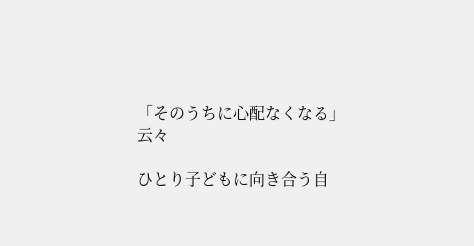「そのうちに心配なくなる」
云々

ひとり子どもに向き合う自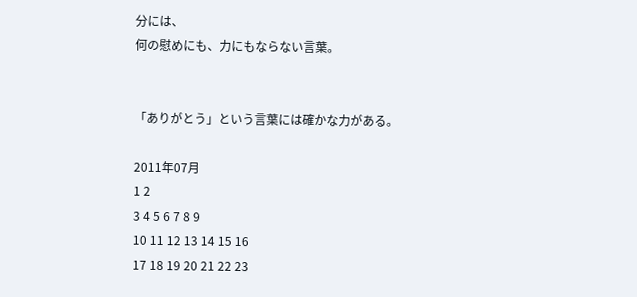分には、
何の慰めにも、力にもならない言葉。


「ありがとう」という言葉には確かな力がある。

2011年07月
1 2
3 4 5 6 7 8 9
10 11 12 13 14 15 16
17 18 19 20 21 22 23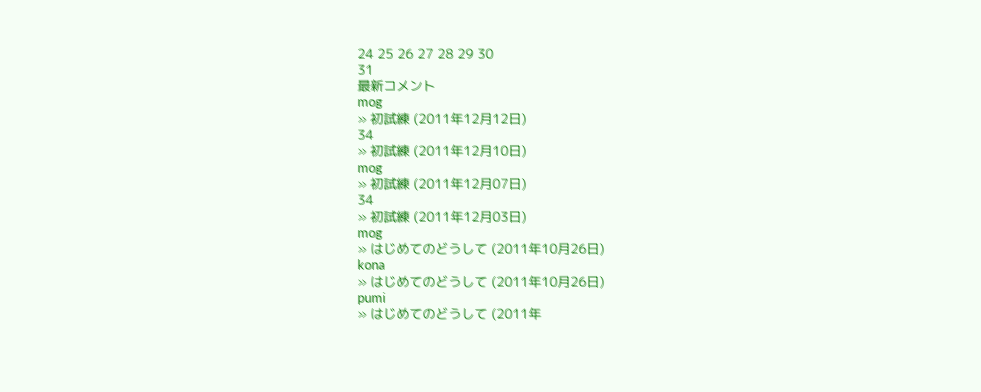24 25 26 27 28 29 30
31
最新コメント
mog
» 初試練 (2011年12月12日)
34
» 初試練 (2011年12月10日)
mog
» 初試練 (2011年12月07日)
34
» 初試練 (2011年12月03日)
mog
» はじめてのどうして (2011年10月26日)
kona
» はじめてのどうして (2011年10月26日)
pumi
» はじめてのどうして (2011年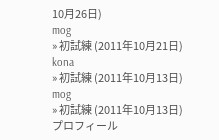10月26日)
mog
» 初試練 (2011年10月21日)
kona
» 初試練 (2011年10月13日)
mog
» 初試練 (2011年10月13日)
プロフィール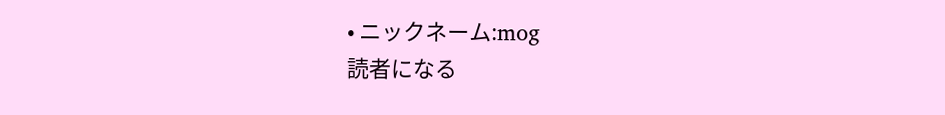• ニックネーム:mog
読者になる